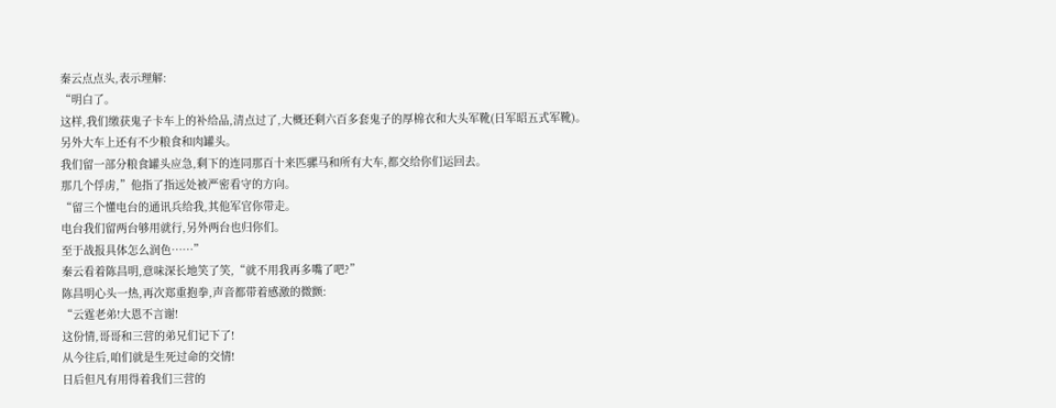秦云点点头,表示理解:
“明白了。
这样,我们缴获鬼子卡车上的补给品,清点过了,大概还剩六百多套鬼子的厚棉衣和大头军靴(日军昭五式军靴)。
另外大车上还有不少粮食和肉罐头。
我们留一部分粮食罐头应急,剩下的连同那百十来匹骡马和所有大车,都交给你们运回去。
那几个俘虏,”他指了指远处被严密看守的方向。
“留三个懂电台的通讯兵给我,其他军官你带走。
电台我们留两台够用就行,另外两台也归你们。
至于战报具体怎么润色……”
秦云看着陈昌明,意味深长地笑了笑,“就不用我再多嘴了吧?”
陈昌明心头一热,再次郑重抱拳,声音都带着感激的微颤:
“云霆老弟!大恩不言谢!
这份情,哥哥和三营的弟兄们记下了!
从今往后,咱们就是生死过命的交情!
日后但凡有用得着我们三营的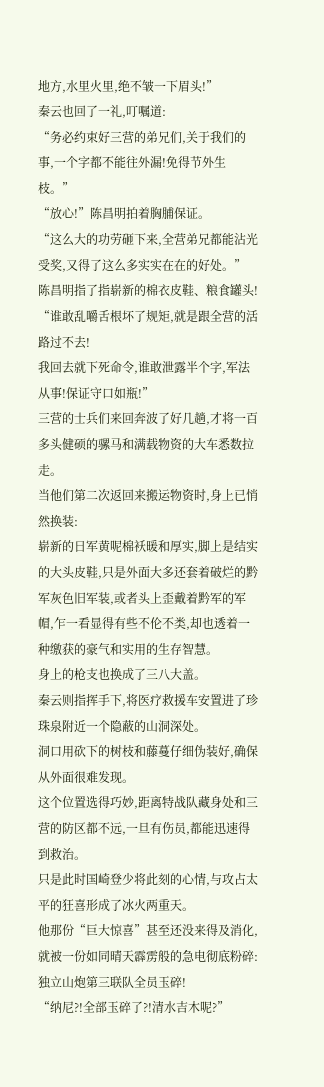地方,水里火里,绝不皱一下眉头!”
秦云也回了一礼,叮嘱道:
“务必约束好三营的弟兄们,关于我们的事,一个字都不能往外漏!免得节外生枝。”
“放心!”陈昌明拍着胸脯保证。
“这么大的功劳砸下来,全营弟兄都能沾光受奖,又得了这么多实实在在的好处。”
陈昌明指了指崭新的棉衣皮鞋、粮食罐头!
“谁敢乱嚼舌根坏了规矩,就是跟全营的活路过不去!
我回去就下死命令,谁敢泄露半个字,军法从事!保证守口如瓶!”
三营的士兵们来回奔波了好几趟,才将一百多头健硕的骡马和满载物资的大车悉数拉走。
当他们第二次返回来搬运物资时,身上已悄然换装:
崭新的日军黄呢棉袄暖和厚实,脚上是结实的大头皮鞋,只是外面大多还套着破烂的黔军灰色旧军装,或者头上歪戴着黔军的军帽,乍一看显得有些不伦不类,却也透着一种缴获的豪气和实用的生存智慧。
身上的枪支也换成了三八大盖。
秦云则指挥手下,将医疗救援车安置进了珍珠泉附近一个隐蔽的山洞深处。
洞口用砍下的树枝和藤蔓仔细伪装好,确保从外面很难发现。
这个位置选得巧妙,距离特战队藏身处和三营的防区都不远,一旦有伤员,都能迅速得到救治。
只是此时国崎登少将此刻的心情,与攻占太平的狂喜形成了冰火两重天。
他那份“巨大惊喜”甚至还没来得及消化,就被一份如同晴天霹雳般的急电彻底粉碎:独立山炮第三联队全员玉碎!
“纳尼?!全部玉碎了?!清水吉木呢?”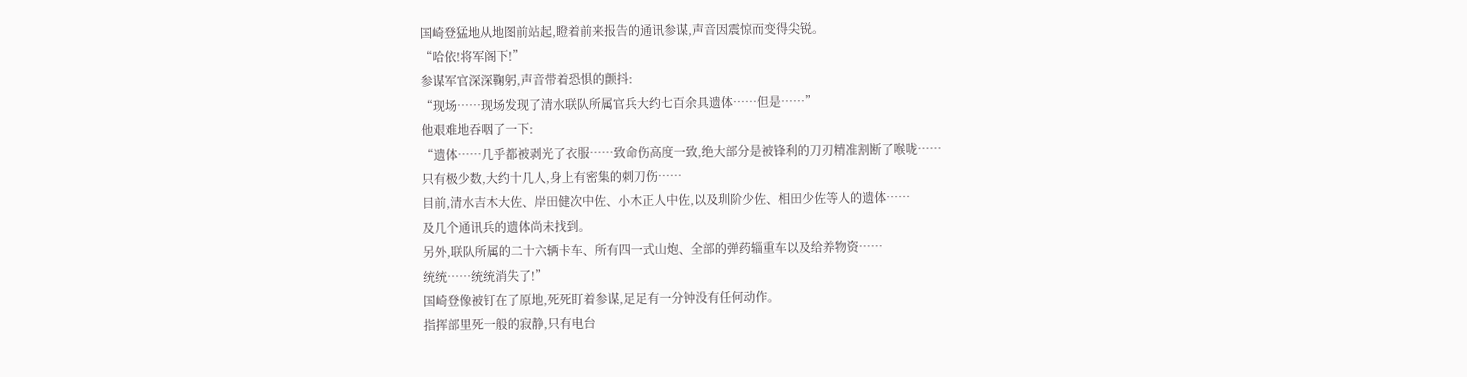国崎登猛地从地图前站起,瞪着前来报告的通讯参谋,声音因震惊而变得尖锐。
“哈依!将军阁下!”
参谋军官深深鞠躬,声音带着恐惧的颤抖:
“现场……现场发现了清水联队所属官兵大约七百余具遗体……但是……”
他艰难地吞咽了一下:
“遗体……几乎都被剥光了衣服……致命伤高度一致,绝大部分是被锋利的刀刃精准割断了喉咙……
只有极少数,大约十几人,身上有密集的刺刀伤……
目前,清水吉木大佐、岸田健次中佐、小木正人中佐,以及玔阶少佐、相田少佐等人的遗体……
及几个通讯兵的遗体尚未找到。
另外,联队所属的二十六辆卡车、所有四一式山炮、全部的弹药辎重车以及给养物资……
统统……统统消失了!”
国崎登像被钉在了原地,死死盯着参谋,足足有一分钟没有任何动作。
指挥部里死一般的寂静,只有电台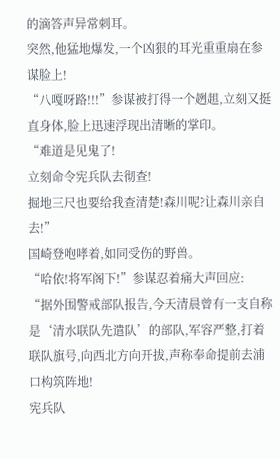的滴答声异常刺耳。
突然,他猛地爆发,一个凶狠的耳光重重扇在参谋脸上!
“八嘎呀路!!!”参谋被打得一个趔趄,立刻又挺直身体,脸上迅速浮现出清晰的掌印。
“难道是见鬼了!
立刻命令宪兵队去彻查!
掘地三尺也要给我查清楚!森川呢?让森川亲自去!”
国崎登咆哮着,如同受伤的野兽。
“哈依!将军阁下!”参谋忍着痛大声回应:
“据外围警戒部队报告,今天清晨曾有一支自称是‘清水联队先遣队’的部队,军容严整,打着联队旗号,向西北方向开拔,声称奉命提前去浦口构筑阵地!
宪兵队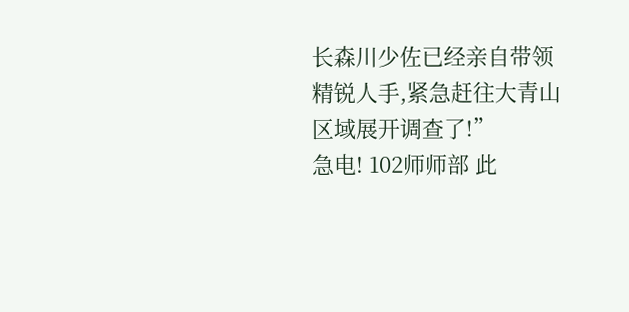长森川少佐已经亲自带领精锐人手,紧急赶往大青山区域展开调查了!”
急电! 102师师部 此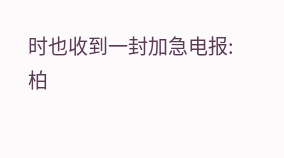时也收到一封加急电报:
柏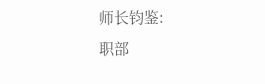师长钧鉴:
职部